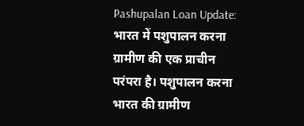Pashupalan Loan Update: भारत में पशुपालन करना ग्रामीण की एक प्राचीन परंपरा है। पशुपालन करना भारत की ग्रामीण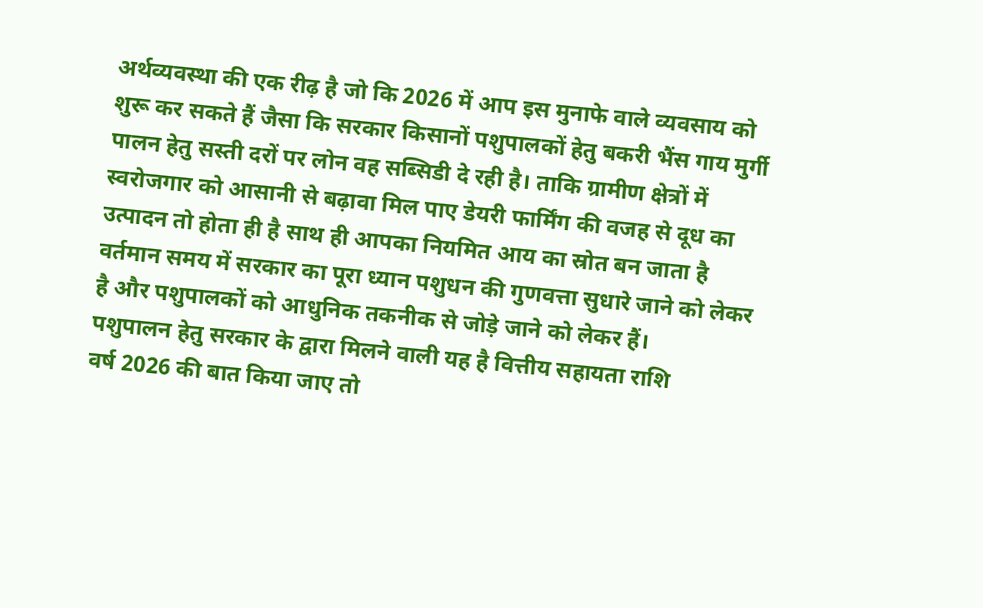अर्थव्यवस्था की एक रीढ़ है जो कि 2026 में आप इस मुनाफे वाले व्यवसाय को शुरू कर सकते हैं जैसा कि सरकार किसानों पशुपालकों हेतु बकरी भैंस गाय मुर्गी पालन हेतु सस्ती दरों पर लोन वह सब्सिडी दे रही है। ताकि ग्रामीण क्षेत्रों में स्वरोजगार को आसानी से बढ़ावा मिल पाए डेयरी फार्मिंग की वजह से दूध का उत्पादन तो होता ही है साथ ही आपका नियमित आय का स्रोत बन जाता है वर्तमान समय में सरकार का पूरा ध्यान पशुधन की गुणवत्ता सुधारे जाने को लेकर है और पशुपालकों को आधुनिक तकनीक से जोड़े जाने को लेकर हैं।
पशुपालन हेतु सरकार के द्वारा मिलने वाली यह है वित्तीय सहायता राशि
वर्ष 2026 की बात किया जाए तो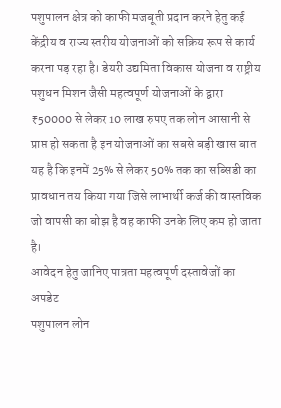पशुपालन क्षेत्र को काफी मजबूती प्रदान करने हेतु कई केंद्रीय व राज्य स्तरीय योजनाओं को सक्रिय रूप से कार्य करना पड़ रहा है। डेयरी उद्यमिता विकास योजना व राष्ट्रीय पशुधन मिशन जैसी महत्वपूर्ण योजनाओं के द्वारा ₹50000 से लेकर 10 लाख रुपए तक लोन आसानी से प्राप्त हो सकता है इन योजनाओं का सबसे बड़ी खास बात यह है कि इनमें 25% से लेकर 50% तक का सब्सिडी का प्रावधान तय किया गया जिसे लाभार्थी कर्ज की वास्तविक जो वापसी का बोझ है वह काफी उनके लिए कम हो जाता है।
आवेदन हेतु जानिए पात्रता महत्वपूर्ण दस्तावेजों का अपडेट
पशुपालन लोन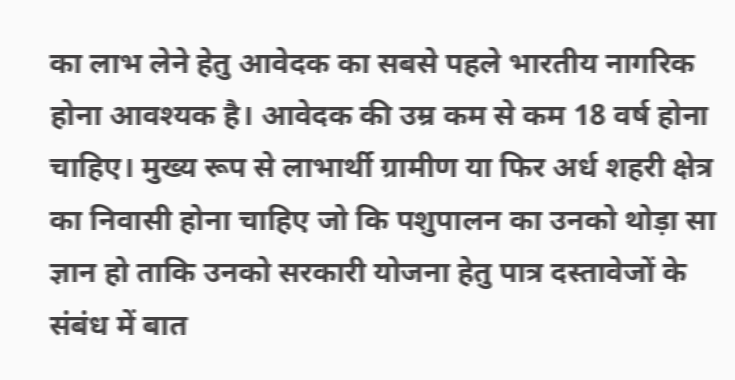का लाभ लेने हेतु आवेदक का सबसे पहले भारतीय नागरिक होना आवश्यक है। आवेदक की उम्र कम से कम 18 वर्ष होना चाहिए। मुख्य रूप से लाभार्थी ग्रामीण या फिर अर्ध शहरी क्षेत्र का निवासी होना चाहिए जो कि पशुपालन का उनको थोड़ा सा ज्ञान हो ताकि उनको सरकारी योजना हेतु पात्र दस्तावेजों के संबंध में बात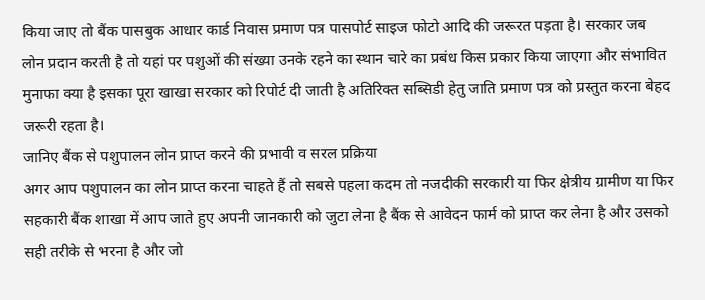किया जाए तो बैंक पासबुक आधार कार्ड निवास प्रमाण पत्र पासपोर्ट साइज फोटो आदि की जरूरत पड़ता है। सरकार जब लोन प्रदान करती है तो यहां पर पशुओं की संख्या उनके रहने का स्थान चारे का प्रबंध किस प्रकार किया जाएगा और संभावित मुनाफा क्या है इसका पूरा खाखा सरकार को रिपोर्ट दी जाती है अतिरिक्त सब्सिडी हेतु जाति प्रमाण पत्र को प्रस्तुत करना बेहद जरूरी रहता है।
जानिए बैंक से पशुपालन लोन प्राप्त करने की प्रभावी व सरल प्रक्रिया
अगर आप पशुपालन का लोन प्राप्त करना चाहते हैं तो सबसे पहला कदम तो नजदीकी सरकारी या फिर क्षेत्रीय ग्रामीण या फिर सहकारी बैंक शाखा में आप जाते हुए अपनी जानकारी को जुटा लेना है बैंक से आवेदन फार्म को प्राप्त कर लेना है और उसको सही तरीके से भरना है और जो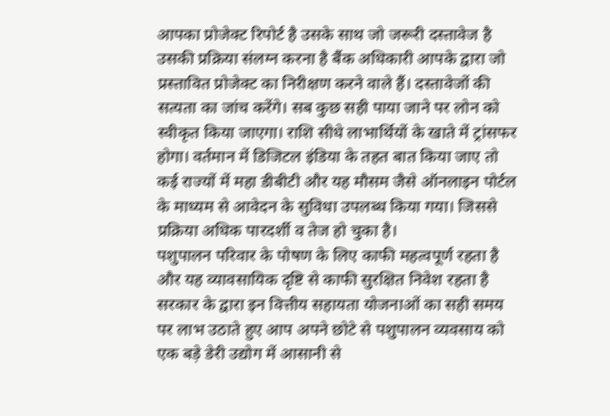आपका प्रोजेक्ट रिपोर्ट है उसके साथ जो जरूरी दस्तावेज है उसकी प्रक्रिया संलग्न करना है बैंक अधिकारी आपके द्वारा जो प्रस्तावित प्रोजेक्ट का निरीक्षण करने वाले हैं। दस्तावेजों की सत्यता का जांच करेंगे। सब कुछ सही पाया जाने पर लोन को स्वीकृत किया जाएगा। राशि सीधे लाभार्थियों के खाते में ट्रांसफर होगा। वर्तमान में डिजिटल इंडिया के तहत बात किया जाए तो कई राज्यों में महा डीबीटी और यह मौसम जैसे ऑनलाइन पोर्टल के माध्यम से आवेदन के सुविधा उपलब्ध किया गया। जिससे प्रक्रिया अधिक पारदर्शी व तेज हो चुका है।
पशुपालन परिवार के पोषण के लिए काफी महत्वपूर्ण रहता है और यह व्यावसायिक दृष्टि से काफी सुरक्षित निवेश रहता है सरकार के द्वारा इन वित्तीय सहायता योजनाओं का सही समय पर लाभ उठाते हुए आप अपने छोटे से पशुपालन व्यवसाय को एक बड़े डेरी उद्योग में आसानी से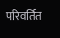परिवर्तित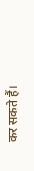कर सकते हैं।